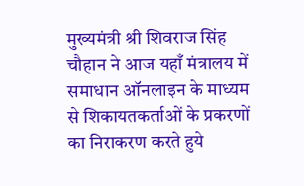मुख्यमंत्री श्री शिवराज सिंह चौहान ने आज यहाँ मंत्रालय में समाधान ऑनलाइन के माध्यम से शिकायतकर्ताओं के प्रकरणों का निराकरण करते हुये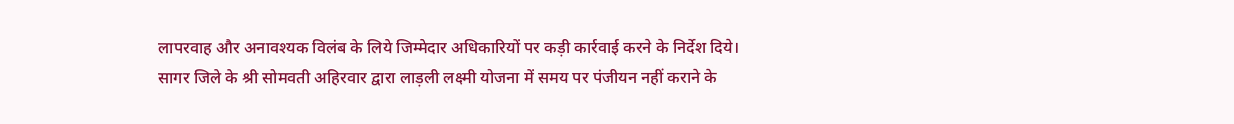लापरवाह और अनावश्यक विलंब के लिये जिम्मेदार अधिकारियों पर कड़ी कार्रवाई करने के निर्देश दिये।
सागर जिले के श्री सोमवती अहिरवार द्वारा लाड़ली लक्ष्मी योजना में समय पर पंजीयन नहीं कराने के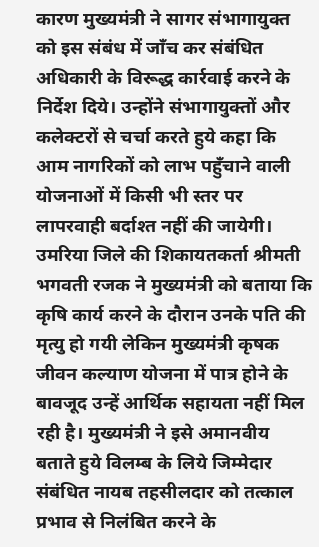कारण मुख्यमंत्री ने सागर संभागायुक्त को इस संबंध में जाँच कर संबंधित अधिकारी के विरूद्ध कार्रवाई करने के निर्देश दिये। उन्होंने संभागायुक्तों और कलेक्टरों से चर्चा करते हुये कहा कि आम नागरिकों को लाभ पहुँचाने वाली योजनाओं में किसी भी स्तर पर लापरवाही बर्दाश्त नहीं की जायेगी।
उमरिया जिले की शिकायतकर्ता श्रीमती भगवती रजक ने मुख्यमंत्री को बताया कि कृषि कार्य करने के दौरान उनके पति की मृत्यु हो गयी लेकिन मुख्यमंत्री कृषक जीवन कल्याण योजना में पात्र होने के बावजूद उन्हें आर्थिक सहायता नहीं मिल रही है। मुख्यमंत्री ने इसे अमानवीय बताते हुये विलम्ब के लिये जिम्मेदार संबंधित नायब तहसीलदार को तत्काल प्रभाव से निलंबित करने के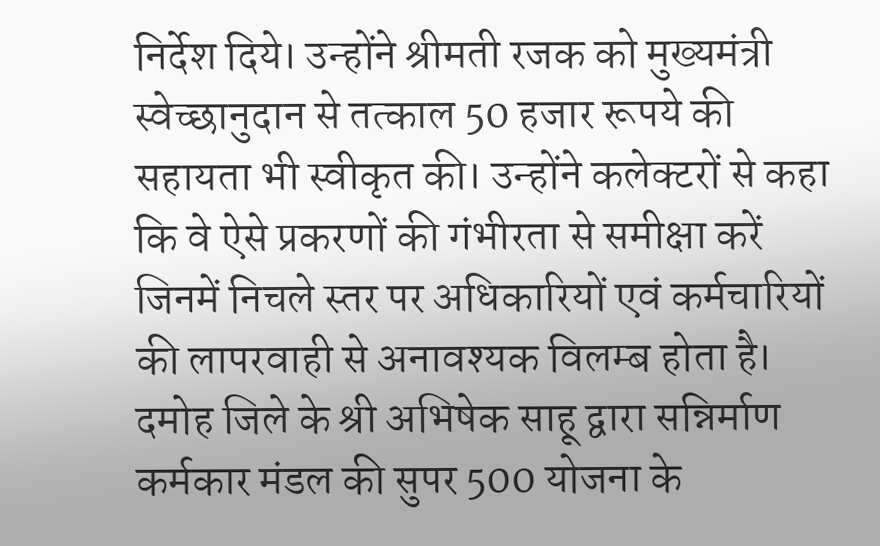निर्देश दिये। उन्होंने श्रीमती रजक को मुख्यमंत्री स्वेच्छानुदान से तत्काल 50 हजार रूपये की सहायता भी स्वीकृत की। उन्होंने कलेक्टरों से कहा कि वे ऐसे प्रकरणों की गंभीरता से समीक्षा करें जिनमें निचले स्तर पर अधिकारियों एवं कर्मचारियों की लापरवाही से अनावश्यक विलम्ब होता है।
दमोह जिले के श्री अभिषेक साहू द्वारा सन्निर्माण कर्मकार मंडल की सुपर 500 योजना के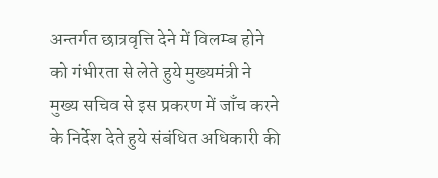अन्तर्गत छात्रवृत्ति देने में विलम्ब होने को गंभीरता से लेते हुये मुख्यमंत्री ने मुख्य सचिव से इस प्रकरण में जाँच करने के निर्देश देते हुये संबंधित अधिकारी की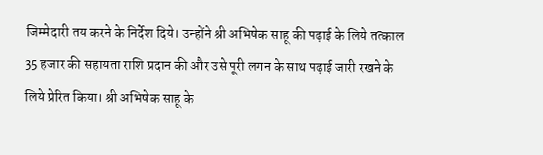जिम्मेदारी तय करने के निर्देश दिये। उन्होंने श्री अभिषेक साहू की पढ़ाई के लिये तत्काल 35 हजार की सहायता राशि प्रदान की और उसे पूरी लगन के साथ पढ़ाई जारी रखने के लिये प्रेरित किया। श्री अभिषेक साहू के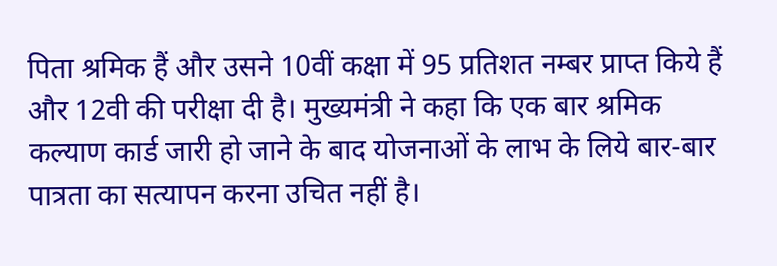पिता श्रमिक हैं और उसने 10वीं कक्षा में 95 प्रतिशत नम्बर प्राप्त किये हैं और 12वी की परीक्षा दी है। मुख्यमंत्री ने कहा कि एक बार श्रमिक कल्याण कार्ड जारी हो जाने के बाद योजनाओं के लाभ के लिये बार-बार पात्रता का सत्यापन करना उचित नहीं है।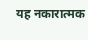यह नकारात्मक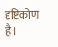दृष्टिकोण है।